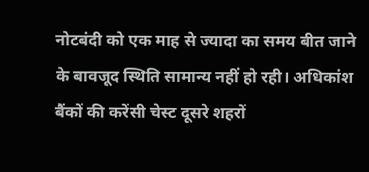नोटबंदी को एक माह से ज्यादा का समय बीत जाने के बावजूद स्थिति सामान्य नहीं हो रही। अधिकांश बैंकों की करेंसी चेस्ट दूसरे शहरों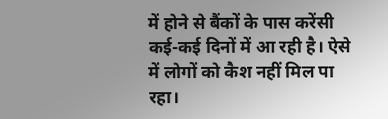में होने से बैंकों के पास करेंसी कई-कई दिनों में आ रही है। ऐसे में लोगों को कैश नहीं मिल पा रहा।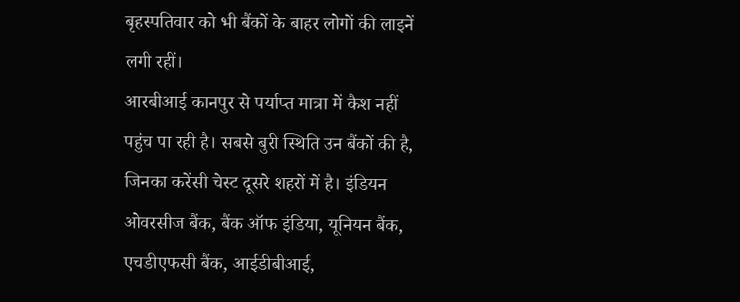बृहस्पतिवार को भी बैंकों के बाहर लोगों की लाइनें लगी रहीं।
आरबीआई कानपुर से पर्याप्त मात्रा में कैश नहीं पहुंच पा रही है। सबसे बुरी स्थिति उन बैंकों की है, जिनका करेंसी चेस्ट दूसरे शहरों में है। इंडियन ओवरसीज बैंक, बैंक ऑफ इंडिया, यूनियन बैंक, एचडीएफसी बैंक, आईडीबीआई,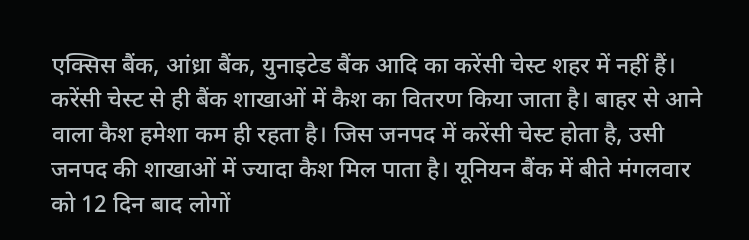एक्सिस बैंक, आंध्रा बैंक, युनाइटेड बैंक आदि का करेंसी चेस्ट शहर में नहीं हैं।
करेंसी चेस्ट से ही बैंक शाखाओं में कैश का वितरण किया जाता है। बाहर से आने वाला कैश हमेशा कम ही रहता है। जिस जनपद में करेंसी चेस्ट होता है, उसी जनपद की शाखाओं में ज्यादा कैश मिल पाता है। यूनियन बैंक में बीते मंगलवार को 12 दिन बाद लोगों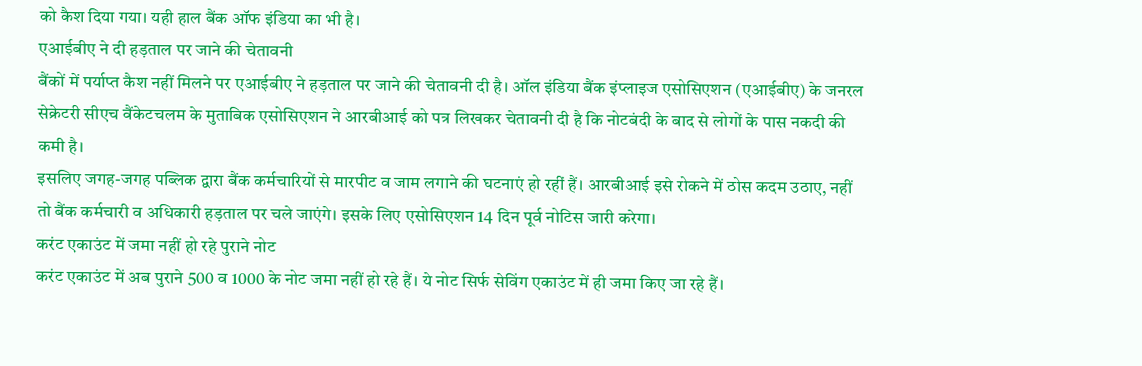को कैश दिया गया। यही हाल बैंक ऑफ इंडिया का भी है।
एआईबीए ने दी हड़ताल पर जाने की चेतावनी
बैंकों में पर्याप्त कैश नहीं मिलने पर एआईबीए ने हड़ताल पर जाने की चेतावनी दी है। ऑल इंडिया बैंक इंप्लाइज एसोसिएशन (एआईबीए) के जनरल सेक्रेटरी सीएच वैंकेटचलम के मुताबिक एसोसिएशन ने आरबीआई को पत्र लिखकर चेतावनी दी है कि नोटबंदी के बाद से लोगों के पास नकदी की कमी है।
इसलिए जगह-जगह पब्लिक द्वारा बैंक कर्मचारियों से मारपीट व जाम लगाने की घटनाएं हो रहीं हैं। आरबीआई इसे रोकने में ठोस कदम उठाए, नहीं तो बैंक कर्मचारी व अधिकारी हड़ताल पर चले जाएंगे। इसके लिए एसोसिएशन 14 दिन पूर्व नोटिस जारी करेगा।
करंट एकाउंट में जमा नहीं हो रहे पुराने नोट
करंट एकाउंट में अब पुराने 500 व 1000 के नोट जमा नहीं हो रहे हैं। ये नोट सिर्फ सेविंग एकाउंट में ही जमा किए जा रहे हैं।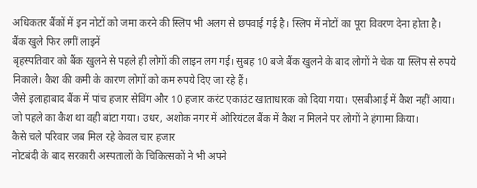अधिकतर बैंकों में इन नोटों को जमा करने की स्लिप भी अलग से छपवाई गई है। स्लिप में नोटों का पूरा विवरण देना होता है।
बैंक खुले फिर लगीं लाइनें
बृहस्पतिवार को बैंक खुलने से पहले ही लोगों की लाइन लग गई। सुबह 10 बजे बैंक खुलने के बाद लोगों ने चेक या स्लिप से रुपये निकाले। कैश की कमी के कारण लोगों को कम रुपये दिए जा रहे हैं।
जैसे इलाहाबाद बैंक में पांच हजार सेविंग और 10 हजार करंट एकाउंट खाताधारक को दिया गया। एसबीआई में कैश नहीं आया। जो पहले का कैश था वही बांटा गया। उधर, अशोक नगर में ओरियंटल बैंक में कैश न मिलने पर लोगों ने हंगामा किया।
कैसे चले परिवार जब मिल रहे केवल चार हजार
नोटबंदी के बाद सरकारी अस्पतालों के चिकित्सकों ने भी अपने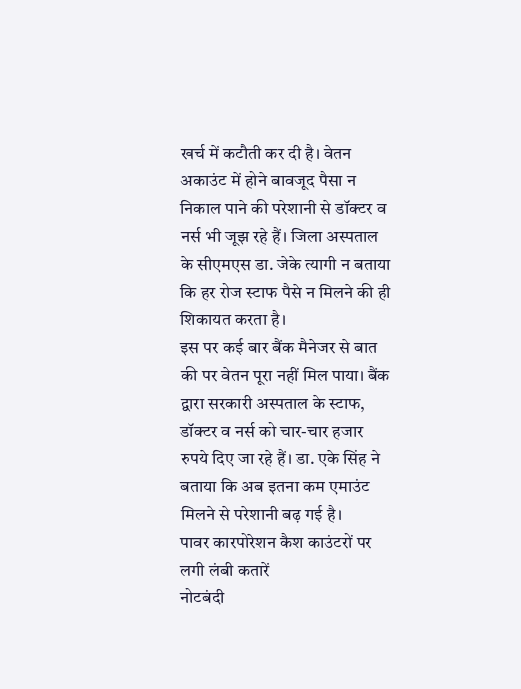खर्च में कटौती कर दी है। वेतन अकाउंट में होने बावजूद पैसा न निकाल पाने की परेशानी से डॉक्टर व नर्स भी जूझ रहे हैं। जिला अस्पताल के सीएमएस डा. जेके त्यागी न बताया कि हर रोज स्टाफ पैसे न मिलने की ही शिकायत करता है।
इस पर कई बार बैंक मैनेजर से बात की पर वेतन पूरा नहीं मिल पाया। बैंक द्वारा सरकारी अस्पताल के स्टाफ, डॉक्टर व नर्स को चार-चार हजार रुपये दिए जा रहे हैं। डा. एके सिंह ने बताया कि अब इतना कम एमाउंट मिलने से परेशानी बढ़ गई है।
पावर कारपोरेशन कैश काउंटरों पर लगी लंबी कतारें
नोटबंदी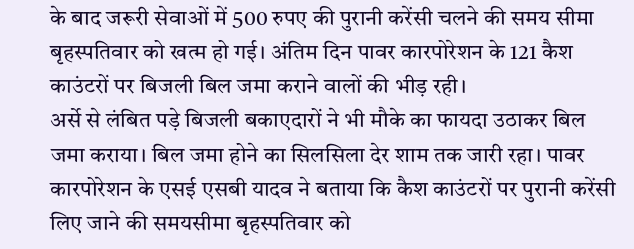के बाद जरूरी सेवाओं में 500 रुपए की पुरानी करेंसी चलने की समय सीमा बृहस्पतिवार को खत्म हो गई। अंतिम दिन पावर कारपोरेशन के 121 कैश काउंटरों पर बिजली बिल जमा कराने वालों की भीड़ रही।
अर्से से लंबित पड़े बिजली बकाएदारों ने भी मौके का फायदा उठाकर बिल जमा कराया। बिल जमा होने का सिलसिला देर शाम तक जारी रहा। पावर कारपोरेशन के एसई एसबी यादव ने बताया कि कैश काउंटरों पर पुरानी करेंसी लिए जाने की समयसीमा बृहस्पतिवार को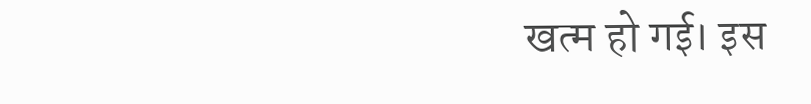खत्म हो गई। इस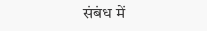संबंध में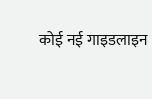कोई नई गाइडलाइन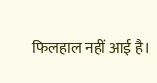फिलहाल नहीं आई है।